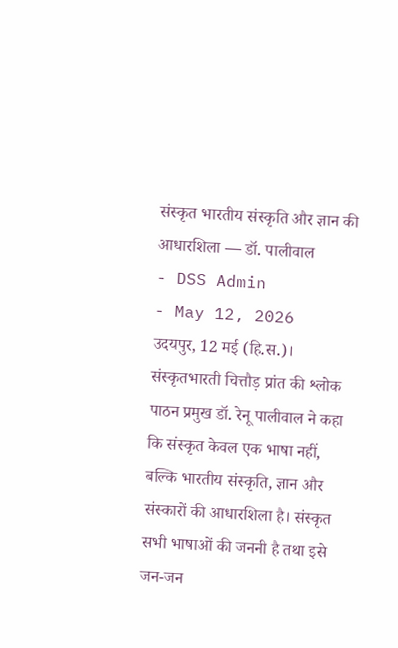संस्कृत भारतीय संस्कृति और ज्ञान की आधारशिला — डॉ. पालीवाल
- DSS Admin
- May 12, 2026
उदयपुर, 12 मई (हि.स.)। संस्कृतभारती चित्तौड़ प्रांत की श्लोक पाठन प्रमुख डॉ. रेनू पालीवाल ने कहा कि संस्कृत केवल एक भाषा नहीं, बल्कि भारतीय संस्कृति, ज्ञान और संस्कारों की आधारशिला है। संस्कृत सभी भाषाओं की जननी है तथा इसे जन-जन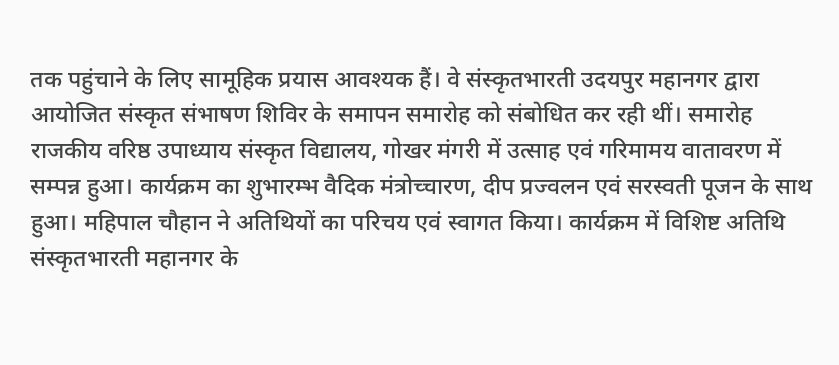तक पहुंचाने के लिए सामूहिक प्रयास आवश्यक हैं। वे संस्कृतभारती उदयपुर महानगर द्वारा आयोजित संस्कृत संभाषण शिविर के समापन समारोह को संबोधित कर रही थीं। समारोह राजकीय वरिष्ठ उपाध्याय संस्कृत विद्यालय, गोखर मंगरी में उत्साह एवं गरिमामय वातावरण में सम्पन्न हुआ। कार्यक्रम का शुभारम्भ वैदिक मंत्रोच्चारण, दीप प्रज्वलन एवं सरस्वती पूजन के साथ हुआ। महिपाल चौहान ने अतिथियों का परिचय एवं स्वागत किया। कार्यक्रम में विशिष्ट अतिथि संस्कृतभारती महानगर के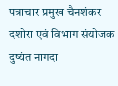पत्राचार प्रमुख चैनशंकर दशोरा एवं विभाग संयोजक दुष्यंत नागदा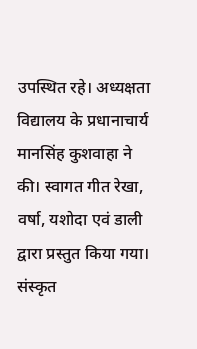उपस्थित रहे। अध्यक्षता विद्यालय के प्रधानाचार्य मानसिंह कुशवाहा ने की। स्वागत गीत रेखा, वर्षा, यशोदा एवं डाली द्वारा प्रस्तुत किया गया। संस्कृत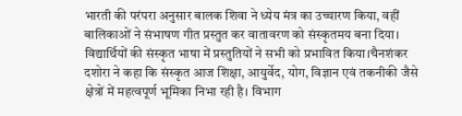भारती की परंपरा अनुसार बालक शिवा ने ध्येय मंत्र का उच्चारण किया, वहीं बालिकाओं ने संभाषण गीत प्रस्तुत कर वातावरण को संस्कृतमय बना दिया। विद्यार्थियों की संस्कृत भाषा में प्रस्तुतियों ने सभी को प्रभावित किया।चैनशंकर दशोरा ने कहा कि संस्कृत आज शिक्षा, आयुर्वेद, योग, विज्ञान एवं तकनीकी जैसे क्षेत्रों में महत्वपूर्ण भूमिका निभा रही है। विभाग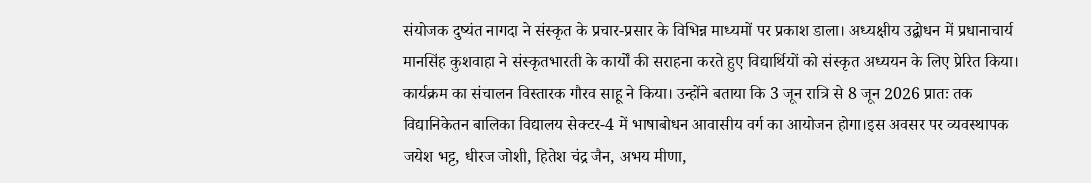संयोजक दुष्यंत नागदा ने संस्कृत के प्रचार-प्रसार के विभिन्न माध्यमों पर प्रकाश डाला। अध्यक्षीय उद्बोधन में प्रधानाचार्य मानसिंह कुशवाहा ने संस्कृतभारती के कार्यों की सराहना करते हुए विद्यार्थियों को संस्कृत अध्ययन के लिए प्रेरित किया। कार्यक्रम का संचालन विस्तारक गौरव साहू ने किया। उन्होंने बताया कि 3 जून रात्रि से 8 जून 2026 प्रातः तक विद्यानिकेतन बालिका विद्यालय सेक्टर-4 में भाषाबोधन आवासीय वर्ग का आयोजन होगा।इस अवसर पर व्यवस्थापक जयेश भट्ट, धीरज जोशी, हितेश चंद्र जैन, अभय मीणा,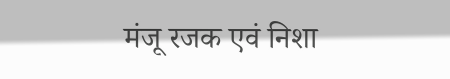मंजू रजक एवं निशा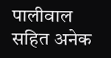पालीवाल सहित अनेक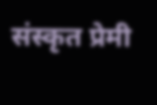संस्कृत प्रेमी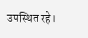उपस्थित रहे।